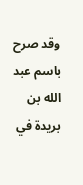وقد صرح باسم عبد الله بن بريدة في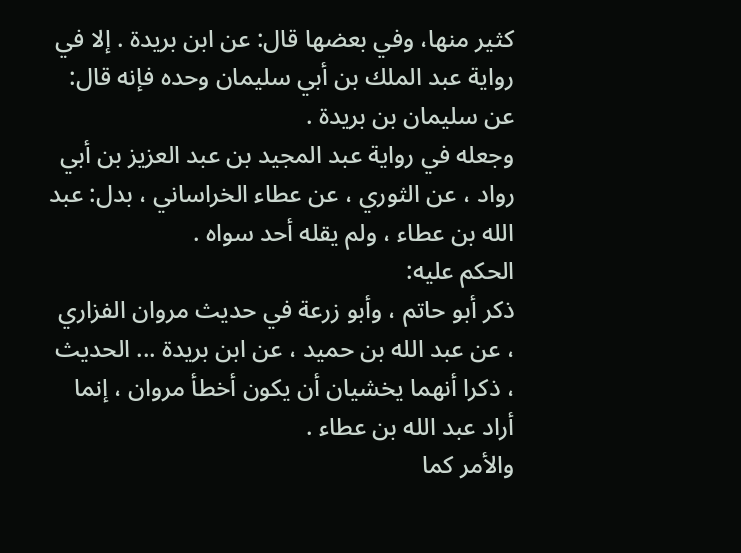كثير منها، وفي بعضها قال: عن ابن بريدة . إلا في رواية عبد الملك بن أبي سليمان وحده فإنه قال: عن سليمان بن بريدة .
وجعله في رواية عبد المجيد بن عبد العزيز بن أبي رواد ، عن الثوري ، عن عطاء الخراساني ، بدل: عبد الله بن عطاء ، ولم يقله أحد سواه .
الحكم عليه:
ذكر أبو حاتم ، وأبو زرعة في حديث مروان الفزاري ، عن عبد الله بن حميد ، عن ابن بريدة ... الحديث ، ذكرا أنهما يخشيان أن يكون أخطأ مروان ، إنما أراد عبد الله بن عطاء .
والأمر كما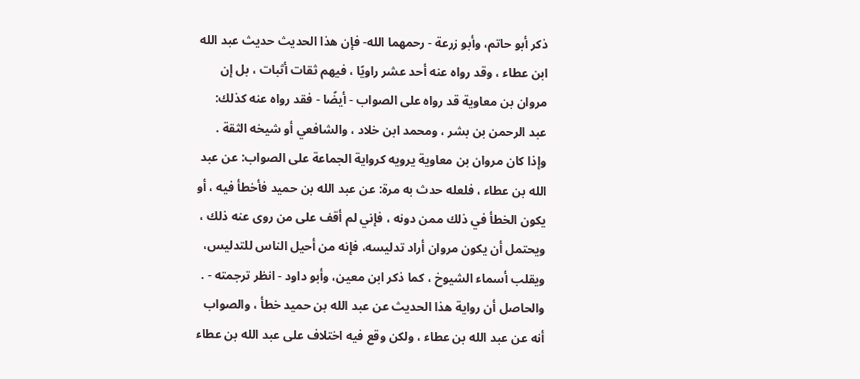ذكر أبو حاتم، وأبو زرعة - رحمهما الله- فإن هذا الحديث حديث عبد الله ابن عطاء ، وقد رواه عنه أحد عشر راويًا ، فيهم ثقات أثبات ، بل إن مروان بن معاوية قد رواه على الصواب - أيضًا - فقد رواه عنه كذلك: عبد الرحمن بن بشر ، ومحمد ابن خلاد ، والشافعي أو شيخه الثقة .
وإذا كان مروان بن معاوية يرويه كرواية الجماعة على الصواب: عن عبد الله بن عطاء ، فلعله حدث به مرة: عن عبد الله بن حميد فأخطأ فيه ، أو يكون الخطأ في ذلك ممن دونه ، فإني لم أقف على من روى عنه ذلك ، ويحتمل أن يكون مروان أراد تدليسه، فإنه من أحيل الناس للتدليس، ويقلب أسماء الشيوخ ، كما ذكر ابن معين، وأبو داود - انظر ترجمته - .
والحاصل أن رواية هذا الحديث عن عبد الله بن حميد خطأ ، والصواب أنه عن عبد الله بن عطاء ، ولكن وقع فيه اختلاف على عبد الله بن عطاء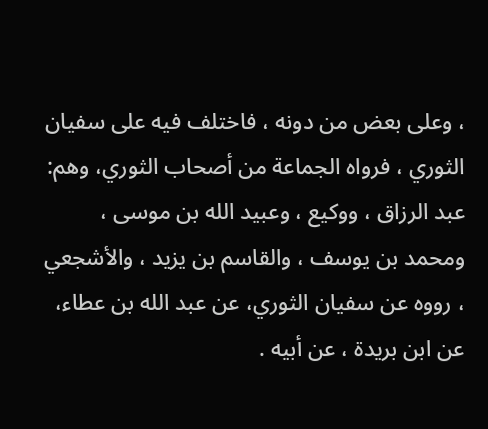، وعلى بعض من دونه ، فاختلف فيه على سفيان الثوري ، فرواه الجماعة من أصحاب الثوري، وهم: عبد الرزاق ، ووكيع ، وعبيد الله بن موسى ، ومحمد بن يوسف ، والقاسم بن يزيد ، والأشجعي ، رووه عن سفيان الثوري، عن عبد الله بن عطاء، عن ابن بريدة ، عن أبيه .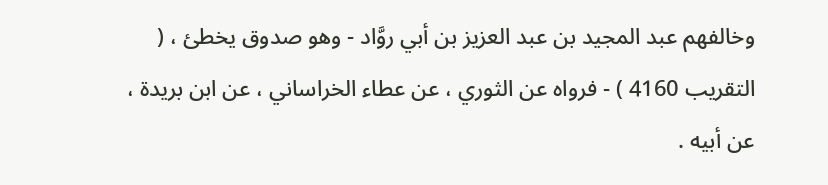وخالفهم عبد المجيد بن عبد العزيز بن أبي روَّاد - وهو صدوق يخطئ ، ( التقريب 4160 ) - فرواه عن الثوري ، عن عطاء الخراساني ، عن ابن بريدة ، عن أبيه .